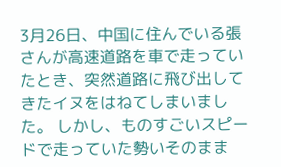3月26日、中国に住んでいる張さんが高速道路を車で走っていたとき、突然道路に飛び出してきたイヌをはねてしまいました。 しかし、ものすごいスピードで走っていた勢いそのまま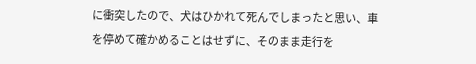に衝突したので、犬はひかれて死んでしまったと思い、車を停めて確かめることはせずに、そのまま走行を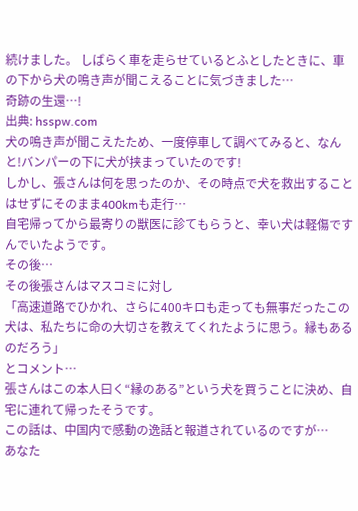続けました。 しばらく車を走らせているとふとしたときに、車の下から犬の鳴き声が聞こえることに気づきました…
奇跡の生還…!
出典: hsspw.com
犬の鳴き声が聞こえたため、一度停車して調べてみると、なんと!バンパーの下に犬が挟まっていたのです!
しかし、張さんは何を思ったのか、その時点で犬を救出することはせずにそのまま400kmも走行…
自宅帰ってから最寄りの獣医に診てもらうと、幸い犬は軽傷ですんでいたようです。
その後…
その後張さんはマスコミに対し
「高速道路でひかれ、さらに400キロも走っても無事だったこの犬は、私たちに命の大切さを教えてくれたように思う。縁もあるのだろう」
とコメント…
張さんはこの本人曰く“縁のある”という犬を買うことに決め、自宅に連れて帰ったそうです。
この話は、中国内で感動の逸話と報道されているのですが…
あなた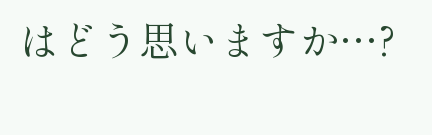はどう思いますか…?